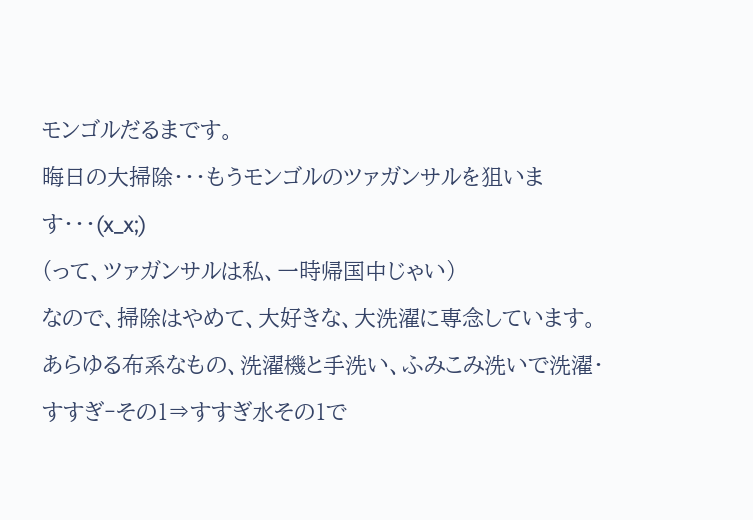モンゴルだるまです。
晦日の大掃除・・・もうモンゴルのツァガンサルを狙います・・・(x_x;)
(って、ツァガンサルは私、一時帰国中じゃい)
なので、掃除はやめて、大好きな、大洗濯に専念しています。
あらゆる布系なもの、洗濯機と手洗い、ふみこみ洗いで洗濯・すすぎ‐その1⇒すすぎ水その1で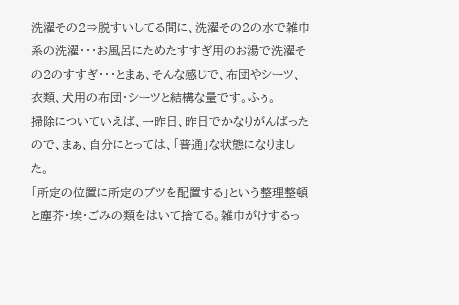洗濯その2⇒脱すいしてる間に、洗濯その2の水で雑巾系の洗濯・・・お風呂にためたすすぎ用のお湯で洗濯その2のすすぎ・・・とまぁ、そんな感じで、布団やシーツ、衣類、犬用の布団・シーツと結構な量です。ふぅ。
掃除についていえば、一昨日、昨日でかなりがんばったので、まぁ、自分にとっては、「普通」な状態になりました。
「所定の位置に所定のブツを配置する」という整理整頓と塵芥・埃・ごみの類をはいて捨てる。雑巾がけするっ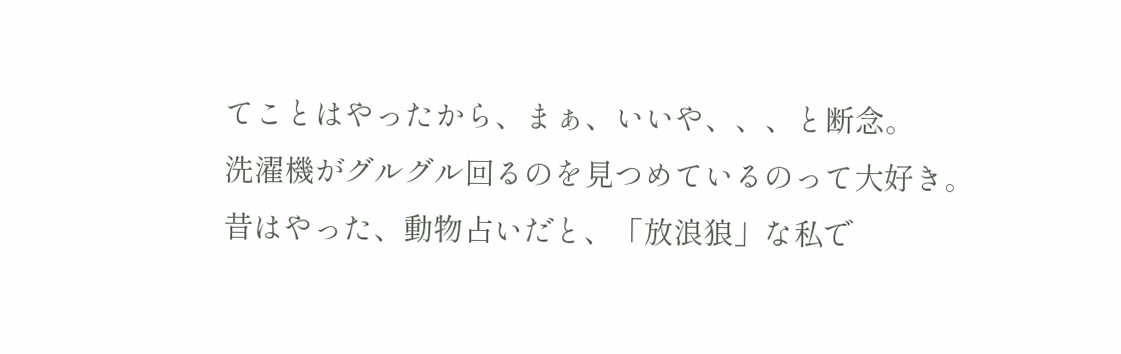てことはやったから、まぁ、いいや、、、と断念。
洗濯機がグルグル回るのを見つめているのって大好き。
昔はやった、動物占いだと、「放浪狼」な私で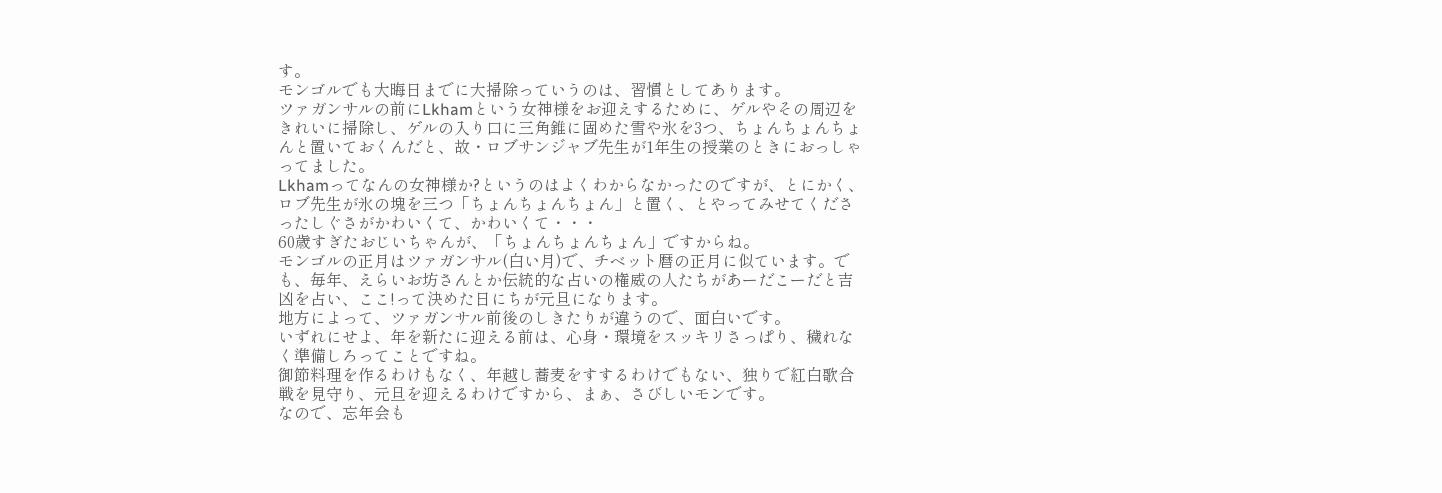す。
モンゴルでも大晦日までに大掃除っていうのは、習慣としてあります。
ツァガンサルの前にLkhamという女神様をお迎えするために、ゲルやその周辺をきれいに掃除し、ゲルの入り口に三角錐に固めた雪や氷を3つ、ちょんちょんちょんと置いておくんだと、故・ロブサンジャブ先生が1年生の授業のときにおっしゃってました。
Lkhamってなんの女神様か?というのはよくわからなかったのですが、とにかく、ロブ先生が氷の塊を三つ「ちょんちょんちょん」と置く、とやってみせてくださったしぐさがかわいくて、かわいくて・・・
60歳すぎたおじいちゃんが、「ちょんちょんちょん」ですからね。
モンゴルの正月はツァガンサル(白い月)で、チベット暦の正月に似ています。でも、毎年、えらいお坊さんとか伝統的な占いの権威の人たちがあーだこーだと吉凶を占い、ここ!って決めた日にちが元旦になります。
地方によって、ツァガンサル前後のしきたりが違うので、面白いです。
いずれにせよ、年を新たに迎える前は、心身・環境をスッキリさっぱり、穢れなく準備しろってことですね。
御節料理を作るわけもなく、年越し蕎麦をすするわけでもない、独りで紅白歌合戦を見守り、元旦を迎えるわけですから、まぁ、さびしいモンです。
なので、忘年会も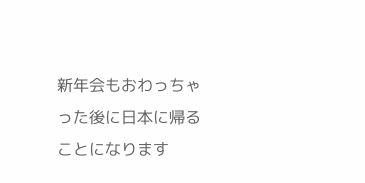新年会もおわっちゃった後に日本に帰ることになります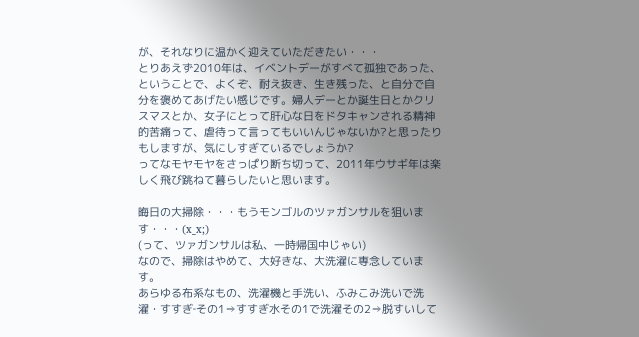が、それなりに温かく迎えていただきたい・・・
とりあえず2010年は、イベントデーがすべて孤独であった、ということで、よくぞ、耐え抜き、生き残った、と自分で自分を褒めてあげたい感じです。婦人デーとか誕生日とかクリスマスとか、女子にとって肝心な日をドタキャンされる精神的苦痛って、虐待って言ってもいいんじゃないか?と思ったりもしますが、気にしすぎているでしょうか?
ってなモヤモヤをさっぱり断ち切って、2011年ウサギ年は楽しく飛び跳ねて暮らしたいと思います。

晦日の大掃除・・・もうモンゴルのツァガンサルを狙います・・・(x_x;)
(って、ツァガンサルは私、一時帰国中じゃい)
なので、掃除はやめて、大好きな、大洗濯に専念しています。
あらゆる布系なもの、洗濯機と手洗い、ふみこみ洗いで洗濯・すすぎ‐その1⇒すすぎ水その1で洗濯その2⇒脱すいして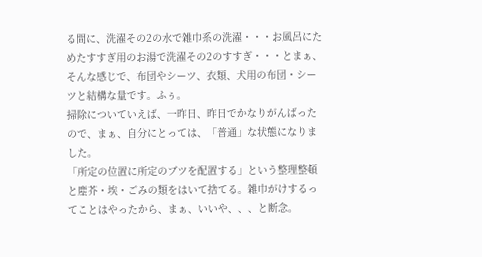る間に、洗濯その2の水で雑巾系の洗濯・・・お風呂にためたすすぎ用のお湯で洗濯その2のすすぎ・・・とまぁ、そんな感じで、布団やシーツ、衣類、犬用の布団・シーツと結構な量です。ふぅ。
掃除についていえば、一昨日、昨日でかなりがんばったので、まぁ、自分にとっては、「普通」な状態になりました。
「所定の位置に所定のブツを配置する」という整理整頓と塵芥・埃・ごみの類をはいて捨てる。雑巾がけするってことはやったから、まぁ、いいや、、、と断念。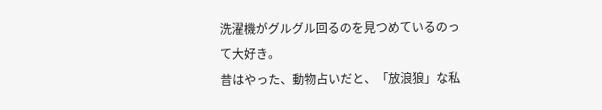洗濯機がグルグル回るのを見つめているのって大好き。
昔はやった、動物占いだと、「放浪狼」な私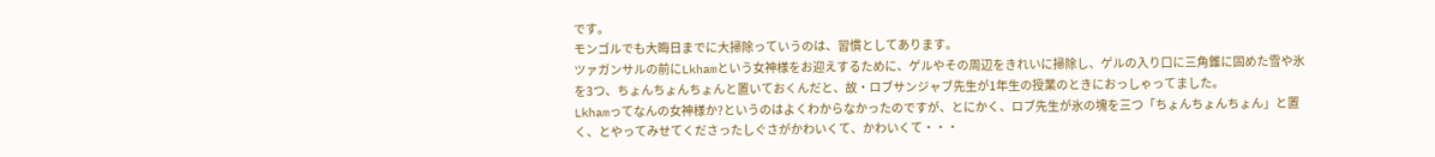です。
モンゴルでも大晦日までに大掃除っていうのは、習慣としてあります。
ツァガンサルの前にLkhamという女神様をお迎えするために、ゲルやその周辺をきれいに掃除し、ゲルの入り口に三角錐に固めた雪や氷を3つ、ちょんちょんちょんと置いておくんだと、故・ロブサンジャブ先生が1年生の授業のときにおっしゃってました。
Lkhamってなんの女神様か?というのはよくわからなかったのですが、とにかく、ロブ先生が氷の塊を三つ「ちょんちょんちょん」と置く、とやってみせてくださったしぐさがかわいくて、かわいくて・・・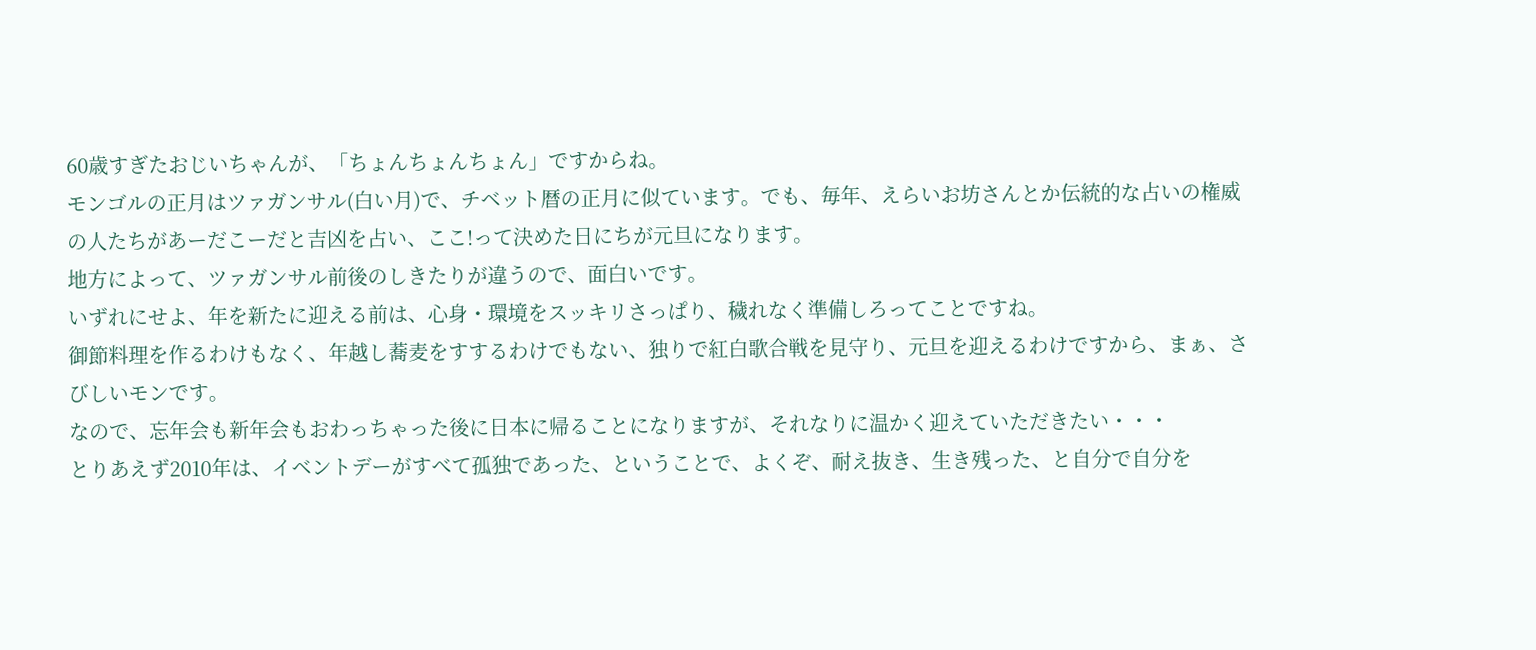60歳すぎたおじいちゃんが、「ちょんちょんちょん」ですからね。
モンゴルの正月はツァガンサル(白い月)で、チベット暦の正月に似ています。でも、毎年、えらいお坊さんとか伝統的な占いの権威の人たちがあーだこーだと吉凶を占い、ここ!って決めた日にちが元旦になります。
地方によって、ツァガンサル前後のしきたりが違うので、面白いです。
いずれにせよ、年を新たに迎える前は、心身・環境をスッキリさっぱり、穢れなく準備しろってことですね。
御節料理を作るわけもなく、年越し蕎麦をすするわけでもない、独りで紅白歌合戦を見守り、元旦を迎えるわけですから、まぁ、さびしいモンです。
なので、忘年会も新年会もおわっちゃった後に日本に帰ることになりますが、それなりに温かく迎えていただきたい・・・
とりあえず2010年は、イベントデーがすべて孤独であった、ということで、よくぞ、耐え抜き、生き残った、と自分で自分を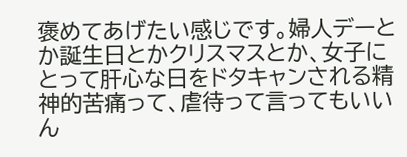褒めてあげたい感じです。婦人デーとか誕生日とかクリスマスとか、女子にとって肝心な日をドタキャンされる精神的苦痛って、虐待って言ってもいいん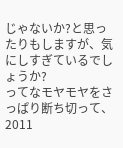じゃないか?と思ったりもしますが、気にしすぎているでしょうか?
ってなモヤモヤをさっぱり断ち切って、2011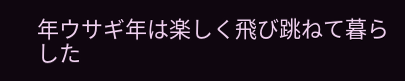年ウサギ年は楽しく飛び跳ねて暮らした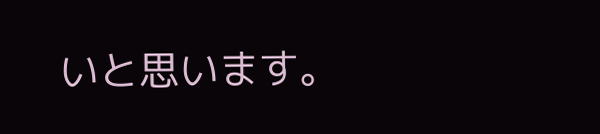いと思います。